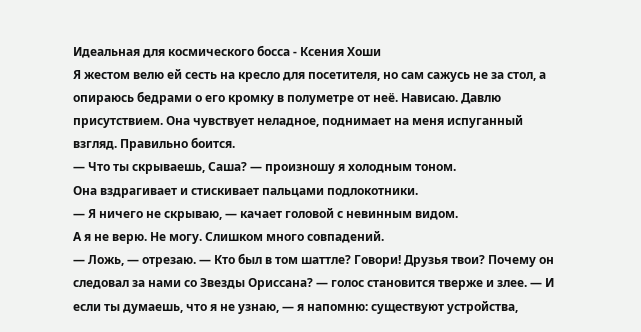Идеальная для космического босса - Ксения Хоши
Я жестом велю ей сесть на кресло для посетителя, но сам сажусь не за стол, а опираюсь бедрами о его кромку в полуметре от неё. Нависаю. Давлю присутствием. Она чувствует неладное, поднимает на меня испуганный взгляд. Правильно боится.
— Что ты скрываешь, Саша? — произношу я холодным тоном.
Она вздрагивает и стискивает пальцами подлокотники.
— Я ничего не скрываю, — качает головой с невинным видом.
А я не верю. Не могу. Слишком много совпадений.
— Ложь, — отрезаю. — Кто был в том шаттле? Говори! Друзья твои? Почему он следовал за нами со Звезды Ориссана? — голос становится тверже и злее. — И если ты думаешь, что я не узнаю, — я напомню: существуют устройства,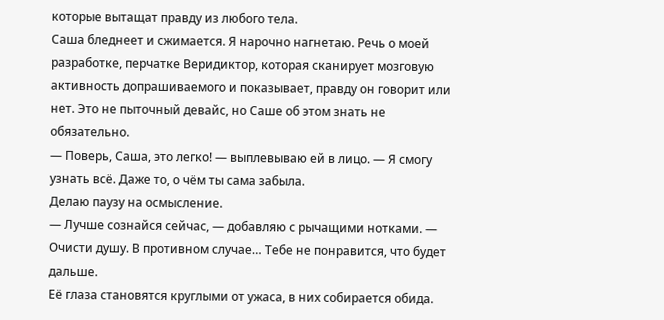которые вытащат правду из любого тела.
Саша бледнеет и сжимается. Я нарочно нагнетаю. Речь о моей разработке, перчатке Веридиктор, которая сканирует мозговую активность допрашиваемого и показывает, правду он говорит или нет. Это не пыточный девайс, но Саше об этом знать не обязательно.
— Поверь, Саша, это легко! — выплевываю ей в лицо. — Я смогу узнать всё. Даже то, о чём ты сама забыла.
Делаю паузу на осмысление.
— Лучше сознайся сейчас, — добавляю с рычащими нотками. — Очисти душу. В противном случае… Тебе не понравится, что будет дальше.
Её глаза становятся круглыми от ужаса, в них собирается обида.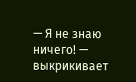— Я не знаю ничего! — выкрикивает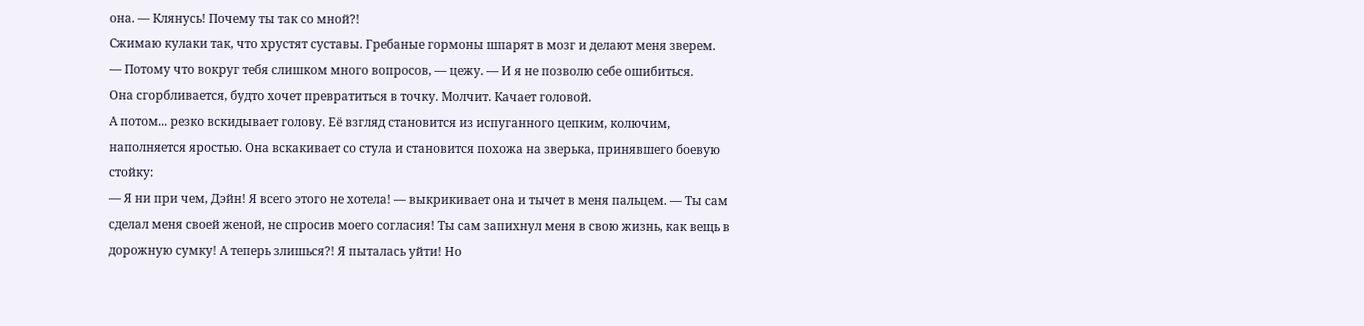она. — Клянусь! Почему ты так со мной?!
Сжимаю кулаки так, что хрустят суставы. Гребаные гормоны шпарят в мозг и делают меня зверем.
— Потому что вокруг тебя слишком много вопросов, — цежу. — И я не позволю себе ошибиться.
Она сгорбливается, будто хочет превратиться в точку. Молчит. Качает головой.
А потом... резко вскидывает голову. Её взгляд становится из испуганного цепким, колючим, наполняется яростью. Она вскакивает со стула и становится похожа на зверька, принявшего боевую стойку:
— Я ни при чем, Дэйн! Я всего этого не хотела! — выкрикивает она и тычет в меня пальцем. — Ты сам сделал меня своей женой, не спросив моего согласия! Ты сам запихнул меня в свою жизнь, как вещь в дорожную сумку! А теперь злишься?! Я пыталась уйти! Но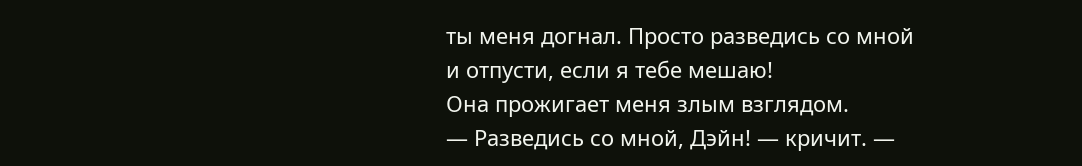ты меня догнал. Просто разведись со мной и отпусти, если я тебе мешаю!
Она прожигает меня злым взглядом.
— Разведись со мной, Дэйн! — кричит. —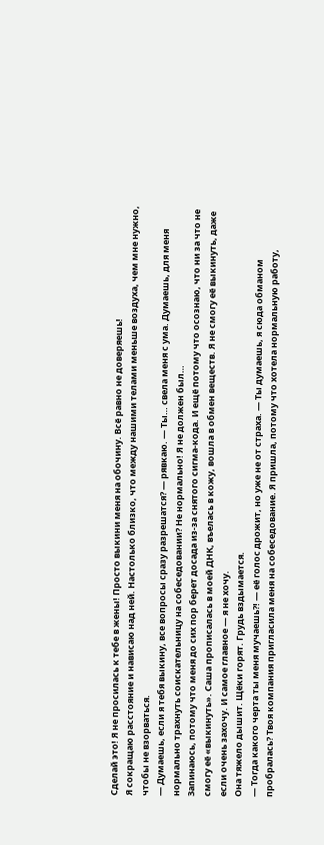Сделай это! Я не просилась к тебе в жены! Просто выкини меня на обочину. Всё равно не доверяешь!
Я сокращаю расстояние и нависаю над ней. Настолько близко, что между нашими телами меньше воздуха, чем мне нужно, чтобы не взорваться.
— Думаешь, если я тебя выкину, все вопросы сразу разрешатся? — рявкаю. — Ты… свела меня с ума. Думаешь, для меня нормально трахнуть соискательницу на собеседовании? Не нормально! Я не должен был…
Запинаюсь, потому что меня до сих пор берет досада из-за снятого сигма-кода. И ещё потому что осознаю, что ни за что не смогу её «выкинуть». Саша прописалась в моей ДНК, въелась в кожу, вошла в обмен веществ. Я не смогу её выкинуть, даже если очень захочу. И самое главное — я не хочу.
Она тяжело дышит. Щёки горят. Грудь вздымается.
— Тогда какого черта ты меня мучаешь?! — её голос дрожит, но уже не от страха. — Ты думаешь, я сюда обманом пробралась? Твоя компания пригласила меня на собеседование. Я пришла, потому что хотела нормальную работу,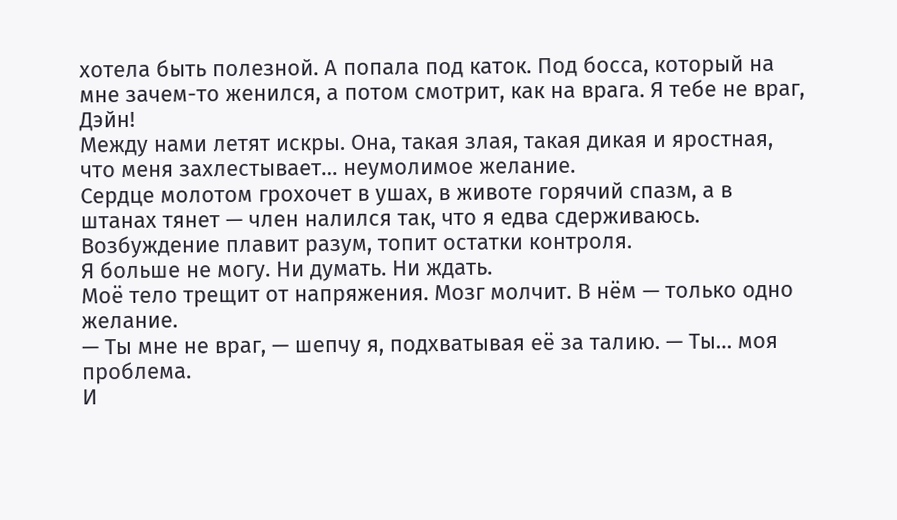хотела быть полезной. А попала под каток. Под босса, который на мне зачем-то женился, а потом смотрит, как на врага. Я тебе не враг, Дэйн!
Между нами летят искры. Она, такая злая, такая дикая и яростная, что меня захлестывает… неумолимое желание.
Сердце молотом грохочет в ушах, в животе горячий спазм, а в штанах тянет — член налился так, что я едва сдерживаюсь. Возбуждение плавит разум, топит остатки контроля.
Я больше не могу. Ни думать. Ни ждать.
Моё тело трещит от напряжения. Мозг молчит. В нём — только одно желание.
— Ты мне не враг, — шепчу я, подхватывая её за талию. — Ты… моя проблема.
И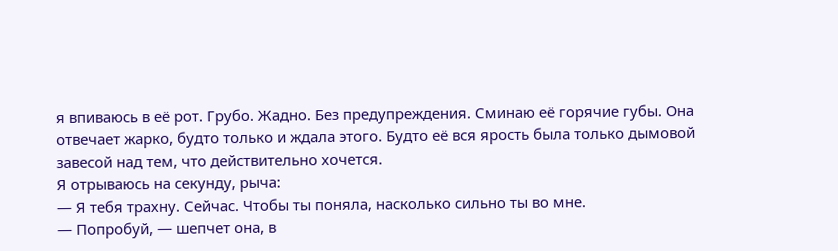я впиваюсь в её рот. Грубо. Жадно. Без предупреждения. Сминаю её горячие губы. Она отвечает жарко, будто только и ждала этого. Будто её вся ярость была только дымовой завесой над тем, что действительно хочется.
Я отрываюсь на секунду, рыча:
— Я тебя трахну. Сейчас. Чтобы ты поняла, насколько сильно ты во мне.
— Попробуй, — шепчет она, в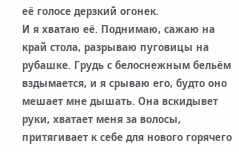её голосе дерзкий огонек.
И я хватаю её. Поднимаю, сажаю на край стола, разрываю пуговицы на рубашке. Грудь с белоснежным бельём вздымается, и я срываю его, будто оно мешает мне дышать. Она вскидывет руки, хватает меня за волосы, притягивает к себе для нового горячего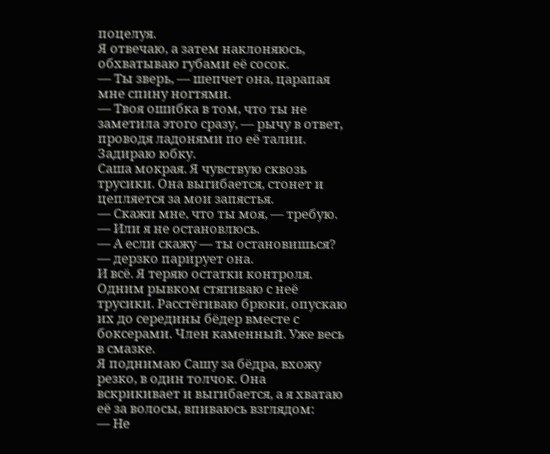поцелуя.
Я отвечаю, а затем наклоняюсь, обхватываю губами её сосок.
— Ты зверь, — шепчет она, царапая мне спину ногтями.
— Твоя ошибка в том, что ты не заметила этого сразу, — рычу в ответ, проводя ладонями по её талии.
Задираю юбку.
Саша мокрая. Я чувствую сквозь трусики. Она выгибается, стонет и цепляется за мои запястья.
— Скажи мне, что ты моя, — требую. — Или я не остановлюсь.
— А если скажу — ты остановишься? — дерзко парирует она.
И всё. Я теряю остатки контроля.
Одним рывком стягиваю с неё трусики. Расстёгиваю брюки, опускаю их до середины бёдер вместе с боксерами. Член каменный. Уже весь в смазке.
Я поднимаю Сашу за бёдра, вхожу резко, в один толчок. Она вскрикивает и выгибается, а я хватаю её за волосы, впиваюсь взглядом:
— Не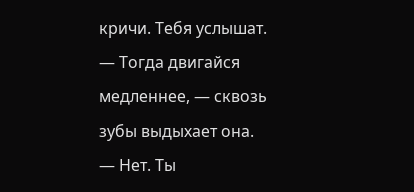кричи. Тебя услышат.
— Тогда двигайся медленнее, — сквозь зубы выдыхает она.
— Нет. Ты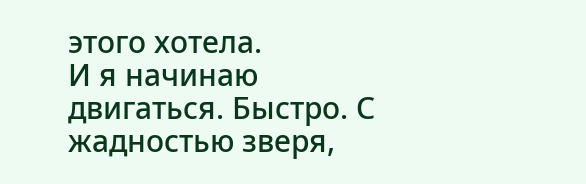этого хотела.
И я начинаю двигаться. Быстро. С жадностью зверя,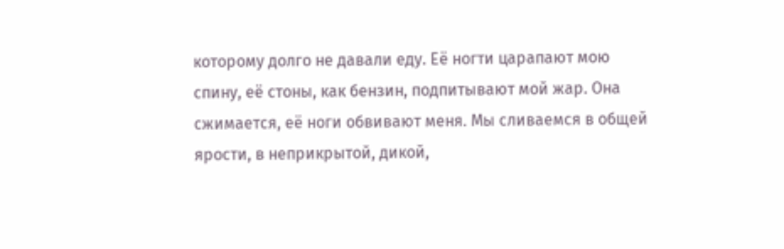которому долго не давали еду. Её ногти царапают мою спину, её стоны, как бензин, подпитывают мой жар. Она сжимается, её ноги обвивают меня. Мы сливаемся в общей ярости, в неприкрытой, дикой,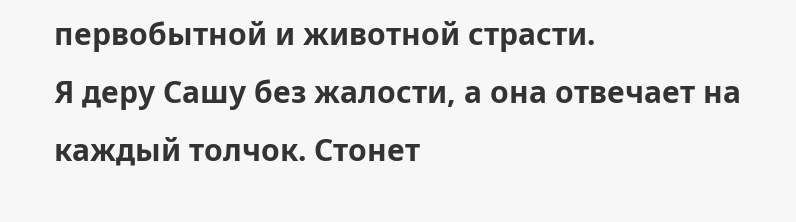первобытной и животной страсти.
Я деру Сашу без жалости, а она отвечает на каждый толчок. Стонет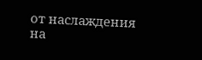от наслаждения на